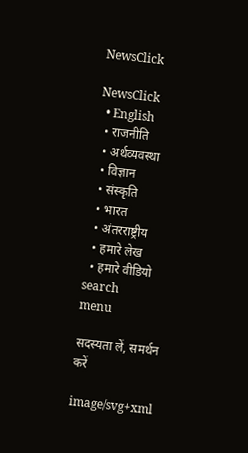NewsClick

NewsClick
  • English
  • राजनीति
  • अर्थव्यवस्था
  • विज्ञान
  • संस्कृति
  • भारत
  • अंतरराष्ट्रीय
  • हमारे लेख
  • हमारे वीडियो
search
menu

सदस्यता लें, समर्थन करें

image/svg+xml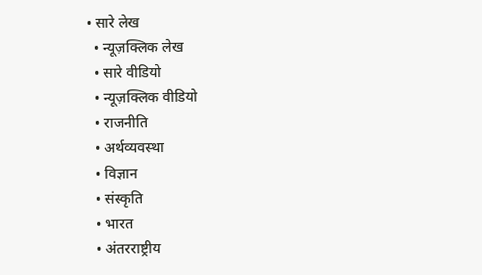• सारे लेख
  • न्यूज़क्लिक लेख
  • सारे वीडियो
  • न्यूज़क्लिक वीडियो
  • राजनीति
  • अर्थव्यवस्था
  • विज्ञान
  • संस्कृति
  • भारत
  • अंतरराष्ट्रीय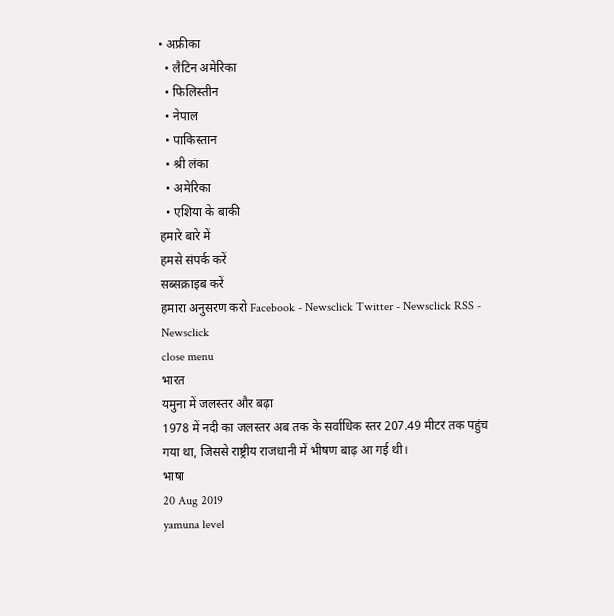• अफ्रीका
  • लैटिन अमेरिका
  • फिलिस्तीन
  • नेपाल
  • पाकिस्तान
  • श्री लंका
  • अमेरिका
  • एशिया के बाकी
हमारे बारे में
हमसे संपर्क करें
सब्सक्राइब करें
हमारा अनुसरण करो Facebook - Newsclick Twitter - Newsclick RSS - Newsclick
close menu
भारत
यमुना में जलस्तर और बढ़ा
1978 में नदी का जलस्तर अब तक के सर्वाधिक स्तर 207.49 मीटर तक पहुंच गया था, जिससे राष्ट्रीय राजधानी में भीषण बाढ़ आ गई थी।
भाषा
20 Aug 2019
yamuna level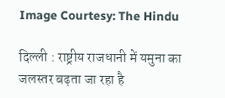Image Courtesy: The Hindu

दिल्ली : राष्ट्रीय राजधानी में यमुना का जलस्तर बढ़ता जा रहा है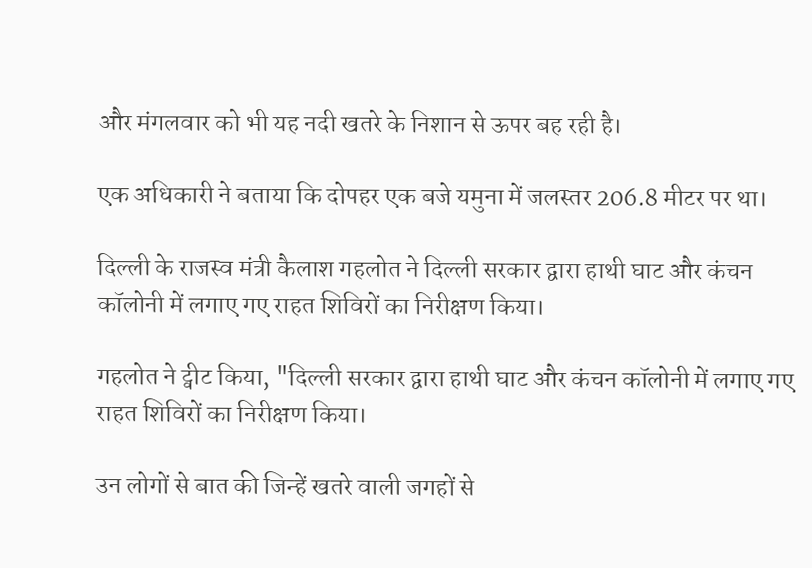और मंगलवार को भी यह नदी खतरे के निशान से ऊपर बह रही है।

एक अधिकारी ने बताया कि दोपहर एक बजे यमुना में जलस्तर 206.8 मीटर पर था।

दिल्ली के राजस्व मंत्री कैलाश गहलोत ने दिल्ली सरकार द्वारा हाथी घाट और कंचन कॉलोनी में लगाए गए राहत शिविरों का निरीक्षण किया।

गहलोत ने ट्वीट किया, "दिल्ली सरकार द्वारा हाथी घाट और कंचन कॉलोनी में लगाए गए राहत शिविरों का निरीक्षण किया।

उन लोगों से बात की जिन्हें खतरे वाली जगहों से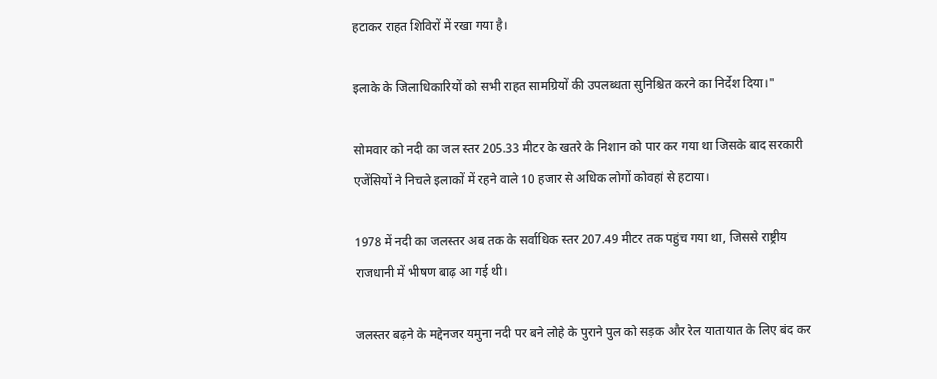हटाकर राहत शिविरों में रखा गया है।

इलाके के जिलाधिकारियों को सभी राहत सामग्रियों की उपलब्धता सुनिश्चित करने का निर्देश दिया।"

सोमवार को नदी का जल स्तर 205.33 मीटर के खतरे के निशान को पार कर गया था जिसके बाद सरकारी एजेंसियों ने निचले इलाकों में रहने वाले 10 हजार से अधिक लोगों कोवहां से हटाया।

1978 में नदी का जलस्तर अब तक के सर्वाधिक स्तर 207.49 मीटर तक पहुंच गया था, जिससे राष्ट्रीय राजधानी में भीषण बाढ़ आ गई थी।

जलस्तर बढ़ने के मद्देनजर यमुना नदी पर बने लोहे के पुराने पुल को सड़क और रेल यातायात के लिए बंद कर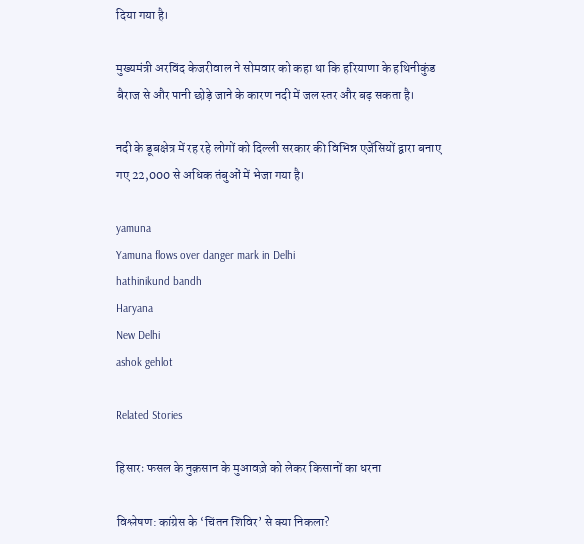दिया गया है।

मुख्यमंत्री अरविंद केजरीवाल ने सोमवार को कहा था कि हरियाणा के हथिनीकुंड बैराज से और पानी छोड़े जाने के कारण नदी में जल स्तर और बढ़ सकता है।

नदी के डूबक्षेत्र में रह रहे लोगों को दिल्ली सरकार की विभिन्न एजेंसियों द्वारा बनाए गए 22,000 से अधिक तंबुओं में भेजा गया है।

yamuna
Yamuna flows over danger mark in Delhi
hathinikund bandh
Haryana
New Delhi
ashok gehlot

Related Stories

हिसारः फसल के नुक़सान के मुआवज़े को लेकर किसानों का धरना

विश्लेषण: कांग्रेस के ‘चिंतन शिविर’ से क्या निकला?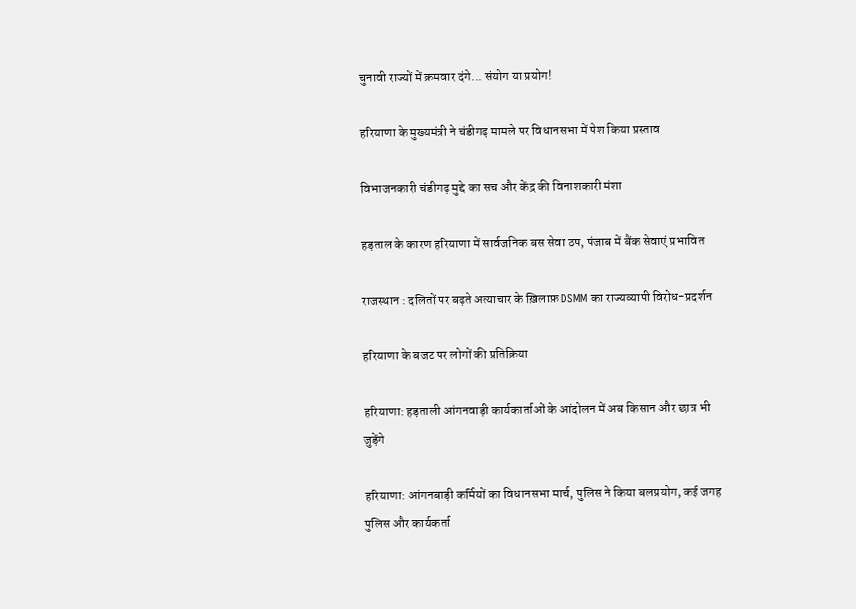चुनावी राज्यों में क्रमवार दंगे... संयोग या प्रयोग!

हरियाणा के मुख्यमंत्री ने चंडीगढ़ मामले पर विधानसभा में पेश किया प्रस्ताव

विभाजनकारी चंडीगढ़ मुद्दे का सच और केंद्र की विनाशकारी मंशा

हड़ताल के कारण हरियाणा में सार्वजनिक बस सेवा ठप, पंजाब में बैंक सेवाएं प्रभावित

राजस्थान : दलितों पर बढ़ते अत्याचार के ख़िलाफ़ DSMM का राज्यव्यापी विरोध-प्रदर्शन

हरियाणा के बजट पर लोगों की प्रतिक्रिया

हरियाणा: हड़ताली आंगनवाड़ी कार्यकार्ताओं के आंदोलन में अब किसान और छात्र भी जुड़ेंगे

हरियाणा: आंगनबाड़ी कर्मियों का विधानसभा मार्च, पुलिस ने किया बलप्रयोग, कई जगह पुलिस और कार्यकर्ता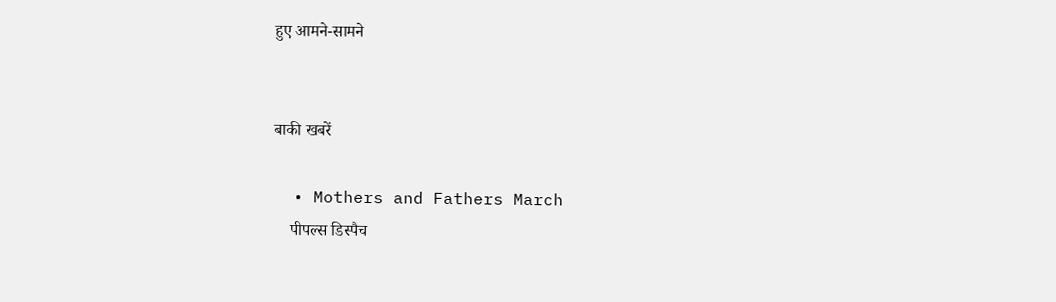हुए आमने-सामने


बाकी खबरें

  • Mothers and Fathers March
    पीपल्स डिस्पैच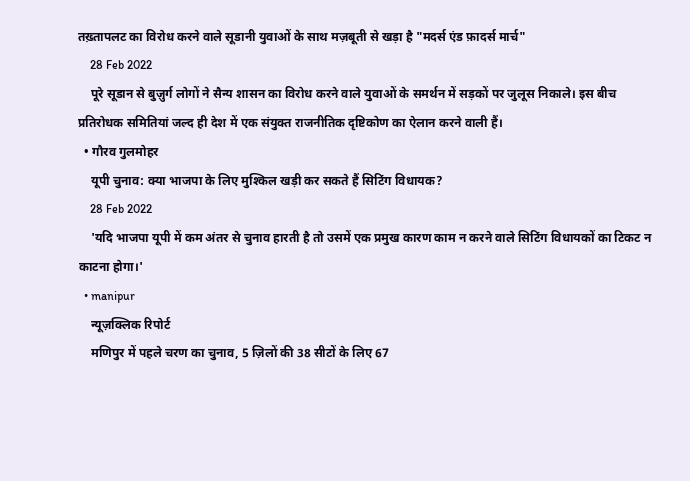तख़्तापलट का विरोध करने वाले सूडानी युवाओं के साथ मज़बूती से खड़ा है "मदर्स एंड फ़ादर्स मार्च"
    28 Feb 2022
    पूरे सूडान से बुज़ुर्ग लोगों ने सैन्य शासन का विरोध करने वाले युवाओं के समर्थन में सड़कों पर जुलूस निकाले। इस बीच प्रतिरोधक समितियां जल्द ही देश में एक संयुक्त राजनीतिक दृष्टिकोण का ऐलान करने वाली हैं।
  • गौरव गुलमोहर
    यूपी चुनाव: क्या भाजपा के लिए मुश्किल खड़ी कर सकते हैं सिटिंग विधायक?
    28 Feb 2022
    'यदि भाजपा यूपी में कम अंतर से चुनाव हारती है तो उसमें एक प्रमुख कारण काम न करने वाले सिटिंग विधायकों का टिकट न काटना होगा।'
  • manipur
    न्यूज़क्लिक रिपोर्ट
    मणिपुर में पहले चरण का चुनाव, 5 ज़िलों की 38 सीटों के लिए 67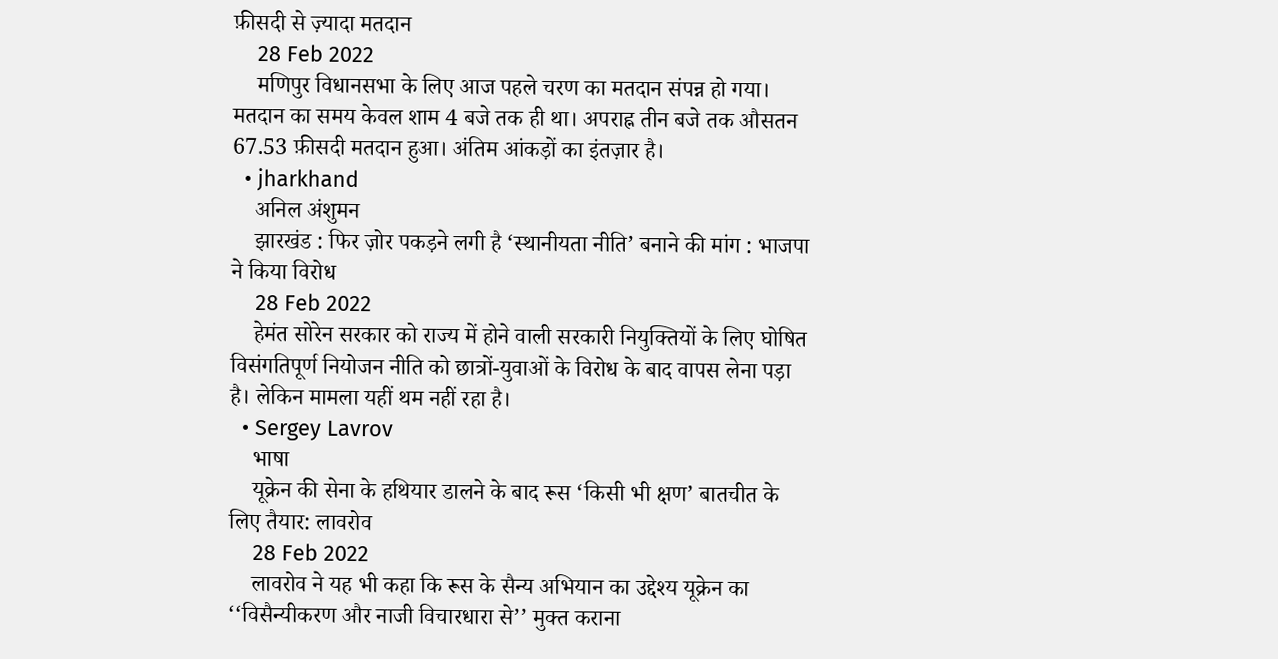फ़ीसदी से ज़्यादा मतदान
    28 Feb 2022
    मणिपुर विधानसभा के लिए आज पहले चरण का मतदान संपन्न हो गया। मतदान का समय केवल शाम 4 बजे तक ही था। अपराह्न तीन बजे तक औसतन 67.53 फ़ीसदी मतदान हुआ। अंतिम आंकड़ों का इंतज़ार है।
  • jharkhand
    अनिल अंशुमन
    झारखंड : फिर ज़ोर पकड़ने लगी है ‘स्थानीयता नीति’ बनाने की मांग : भाजपा ने किया विरोध
    28 Feb 2022
    हेमंत सोरेन सरकार को राज्य में होने वाली सरकारी नियुक्तियों के लिए घोषित विसंगतिपूर्ण नियोजन नीति को छात्रों-युवाओं के विरोध के बाद वापस लेना पड़ा है। लेकिन मामला यहीं थम नहीं रहा है।
  • Sergey Lavrov
    भाषा
    यूक्रेन की सेना के हथियार डालने के बाद रूस ‘किसी भी क्षण’ बातचीत के लिए तैयार: लावरोव
    28 Feb 2022
    लावरोव ने यह भी कहा कि रूस के सैन्य अभियान का उद्देश्य यूक्रेन का ‘‘विसैन्यीकरण और नाजी विचारधारा से’’ मुक्त कराना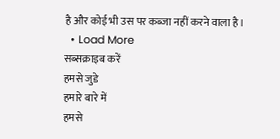है और कोई भी उस पर कब्जा नहीं करने वाला है।
  • Load More
सब्सक्राइब करें
हमसे जुडे
हमारे बारे में
हमसे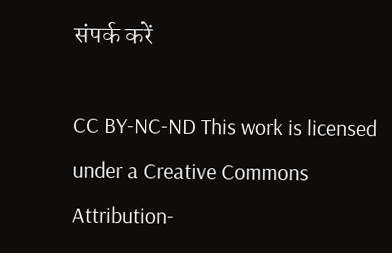संपर्क करें

CC BY-NC-ND This work is licensed under a Creative Commons Attribution-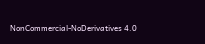NonCommercial-NoDerivatives 4.0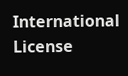International License